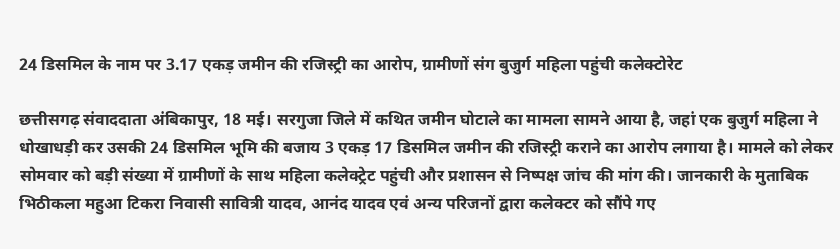24 डिसमिल के नाम पर 3.17 एकड़ जमीन की रजिस्ट्री का आरोप, ग्रामीणों संग बुजुर्ग महिला पहुंची कलेक्टोरेट

छत्तीसगढ़ संवाददाता अंबिकापुर, 18 मई। सरगुजा जिले में कथित जमीन घोटाले का मामला सामने आया है, जहां एक बुजुर्ग महिला ने धोखाधड़ी कर उसकी 24 डिसमिल भूमि की बजाय 3 एकड़ 17 डिसमिल जमीन की रजिस्ट्री कराने का आरोप लगाया है। मामले को लेकर सोमवार को बड़ी संख्या में ग्रामीणों के साथ महिला कलेक्ट्रेट पहुंची और प्रशासन से निष्पक्ष जांच की मांग की। जानकारी के मुताबिक भिठीकला महुआ टिकरा निवासी सावित्री यादव, आनंद यादव एवं अन्य परिजनों द्वारा कलेक्टर को सौंपे गए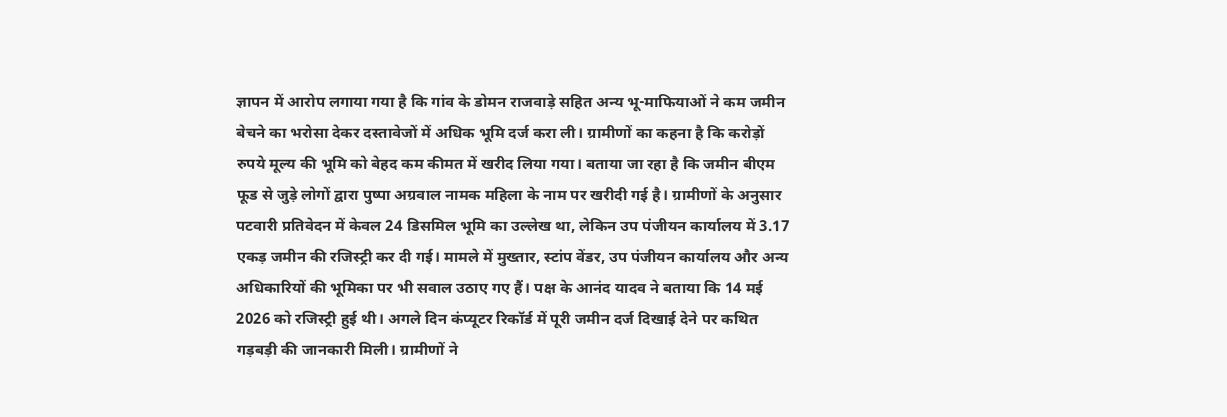ज्ञापन में आरोप लगाया गया है कि गांव के डोमन राजवाड़े सहित अन्य भू-माफियाओं ने कम जमीन बेचने का भरोसा देकर दस्तावेजों में अधिक भूमि दर्ज करा ली। ग्रामीणों का कहना है कि करोड़ों रुपये मूल्य की भूमि को बेहद कम कीमत में खरीद लिया गया। बताया जा रहा है कि जमीन बीएम फूड से जुड़े लोगों द्वारा पुष्पा अग्रवाल नामक महिला के नाम पर खरीदी गई है। ग्रामीणों के अनुसार पटवारी प्रतिवेदन में केवल 24 डिसमिल भूमि का उल्लेख था, लेकिन उप पंजीयन कार्यालय में 3.17 एकड़ जमीन की रजिस्ट्री कर दी गई। मामले में मुख्तार, स्टांप वेंडर, उप पंजीयन कार्यालय और अन्य अधिकारियों की भूमिका पर भी सवाल उठाए गए हैं। पक्ष के आनंद यादव ने बताया कि 14 मई 2026 को रजिस्ट्री हुई थी। अगले दिन कंप्यूटर रिकॉर्ड में पूरी जमीन दर्ज दिखाई देने पर कथित गड़बड़ी की जानकारी मिली। ग्रामीणों ने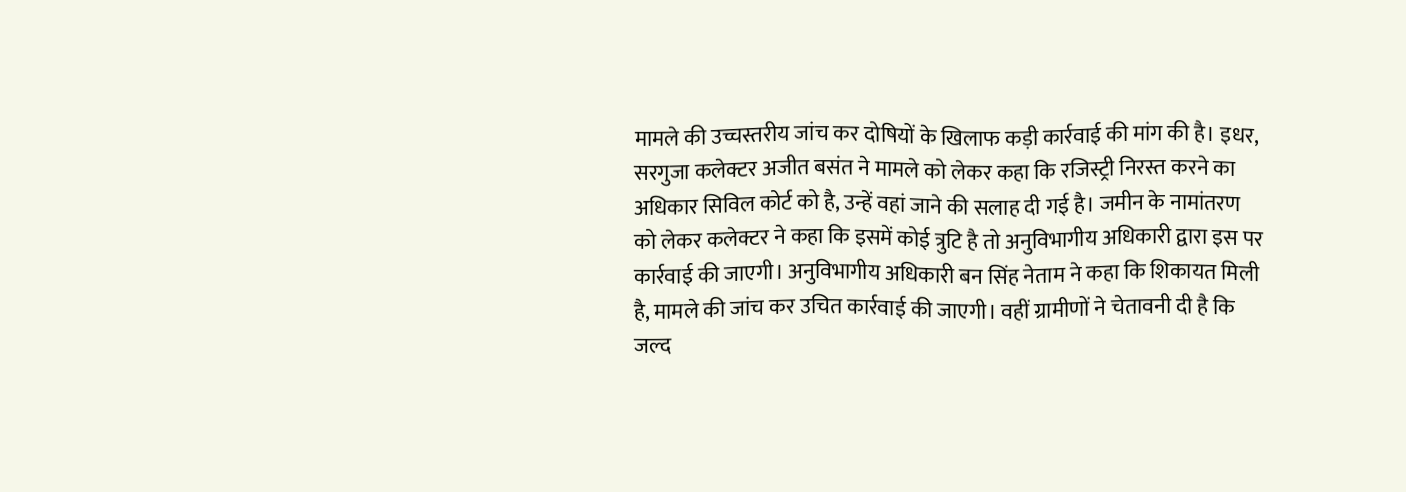मामले की उच्चस्तरीय जांच कर दोषियों के खिलाफ कड़ी कार्रवाई की मांग की है। इधर, सरगुजा कलेक्टर अजीत बसंत ने मामले को लेकर कहा कि रजिस्ट्री निरस्त करने का अधिकार सिविल कोर्ट को है, उन्हें वहां जाने की सलाह दी गई है। जमीन के नामांतरण को लेकर कलेक्टर ने कहा कि इसमें कोई त्रुटि है तो अनुविभागीय अधिकारी द्वारा इस पर कार्रवाई की जाएगी। अनुविभागीय अधिकारी बन सिंह नेताम ने कहा कि शिकायत मिली है, मामले की जांच कर उचित कार्रवाई की जाएगी। वहीं ग्रामीणों ने चेतावनी दी है कि जल्द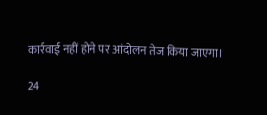कार्रवाई नहीं होने पर आंदोलन तेज किया जाएगा।

24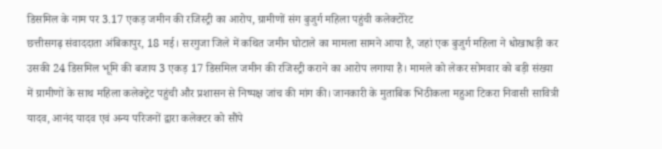डिसमिल के नाम पर 3.17 एकड़ जमीन की रजिस्ट्री का आरोप, ग्रामीणों संग बुजुर्ग महिला पहुंची कलेक्टोरेट
छत्तीसगढ़ संवाददाता अंबिकापुर, 18 मई। सरगुजा जिले में कथित जमीन घोटाले का मामला सामने आया है, जहां एक बुजुर्ग महिला ने धोखाधड़ी कर उसकी 24 डिसमिल भूमि की बजाय 3 एकड़ 17 डिसमिल जमीन की रजिस्ट्री कराने का आरोप लगाया है। मामले को लेकर सोमवार को बड़ी संख्या में ग्रामीणों के साथ महिला कलेक्ट्रेट पहुंची और प्रशासन से निष्पक्ष जांच की मांग की। जानकारी के मुताबिक भिठीकला महुआ टिकरा निवासी सावित्री यादव, आनंद यादव एवं अन्य परिजनों द्वारा कलेक्टर को सौंपे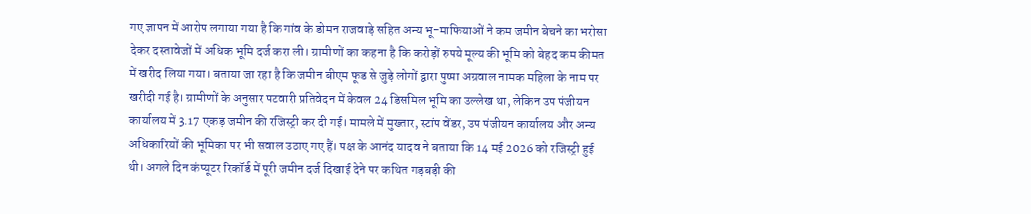गए ज्ञापन में आरोप लगाया गया है कि गांव के डोमन राजवाड़े सहित अन्य भू-माफियाओं ने कम जमीन बेचने का भरोसा देकर दस्तावेजों में अधिक भूमि दर्ज करा ली। ग्रामीणों का कहना है कि करोड़ों रुपये मूल्य की भूमि को बेहद कम कीमत में खरीद लिया गया। बताया जा रहा है कि जमीन बीएम फूड से जुड़े लोगों द्वारा पुष्पा अग्रवाल नामक महिला के नाम पर खरीदी गई है। ग्रामीणों के अनुसार पटवारी प्रतिवेदन में केवल 24 डिसमिल भूमि का उल्लेख था, लेकिन उप पंजीयन कार्यालय में 3.17 एकड़ जमीन की रजिस्ट्री कर दी गई। मामले में मुख्तार, स्टांप वेंडर, उप पंजीयन कार्यालय और अन्य अधिकारियों की भूमिका पर भी सवाल उठाए गए हैं। पक्ष के आनंद यादव ने बताया कि 14 मई 2026 को रजिस्ट्री हुई थी। अगले दिन कंप्यूटर रिकॉर्ड में पूरी जमीन दर्ज दिखाई देने पर कथित गड़बड़ी की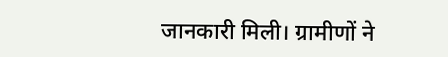जानकारी मिली। ग्रामीणों ने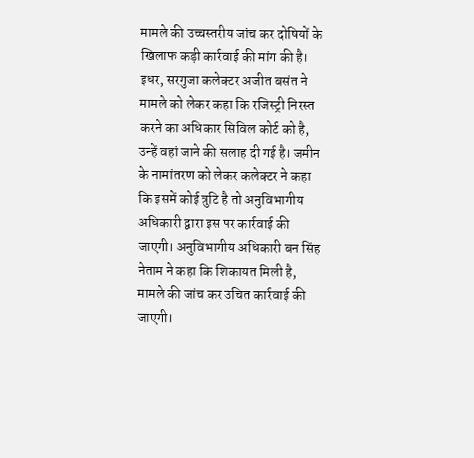मामले की उच्चस्तरीय जांच कर दोषियों के खिलाफ कड़ी कार्रवाई की मांग की है। इधर, सरगुजा कलेक्टर अजीत बसंत ने मामले को लेकर कहा कि रजिस्ट्री निरस्त करने का अधिकार सिविल कोर्ट को है, उन्हें वहां जाने की सलाह दी गई है। जमीन के नामांतरण को लेकर कलेक्टर ने कहा कि इसमें कोई त्रुटि है तो अनुविभागीय अधिकारी द्वारा इस पर कार्रवाई की जाएगी। अनुविभागीय अधिकारी बन सिंह नेताम ने कहा कि शिकायत मिली है, मामले की जांच कर उचित कार्रवाई की जाएगी।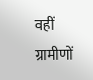वहीं ग्रामीणों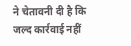ने चेतावनी दी है कि जल्द कार्रवाई नहीं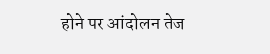होने पर आंदोलन तेज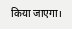किया जाएगा।